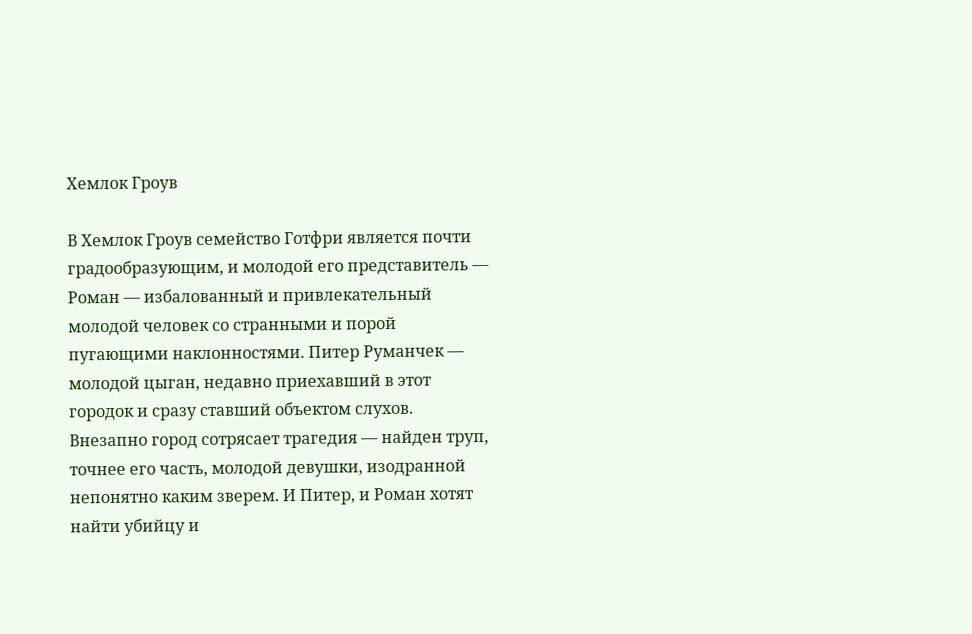Хемлок Гроув

В Хемлок Гроув семейство Готфри является почти градообразующим, и молодой его представитель — Роман — избалованный и привлекательный молодой человек со странными и порой пугающими наклонностями. Питер Руманчек — молодой цыган, недавно приехавший в этот городок и сразу ставший объектом слухов. Внезапно город сотрясает трагедия — найден труп, точнее его часть, молодой девушки, изодранной непонятно каким зверем. И Питер, и Роман хотят найти убийцу и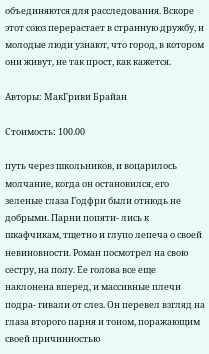объединяются для расследования. Вскоре этот союз перерастает в странную дружбу, и молодые люди узнают, что город, в котором они живут, не так прост, как кажется.

Авторы: МакГриви Брайан

Стоимость: 100.00

путь через школьников, и воцарилось молчание, когда он остановился, его зеленые глаза Годфри были отнюдь не добрыми. Парни попяти- лись к шкафчикам, тщетно и глупо лепеча о своей невиновности. Роман посмотрел на свою сестру, на полу. Ее голова все еще наклонена вперед, и массивные плечи подра- гивали от слез. Он перевел взгляд на глаза второго парня и тоном, поражающим своей причинностью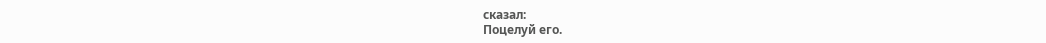сказал:
Поцелуй его.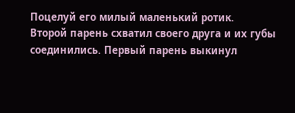Поцелуй его милый маленький ротик.
Второй парень схватил своего друга и их губы соединились. Первый парень выкинул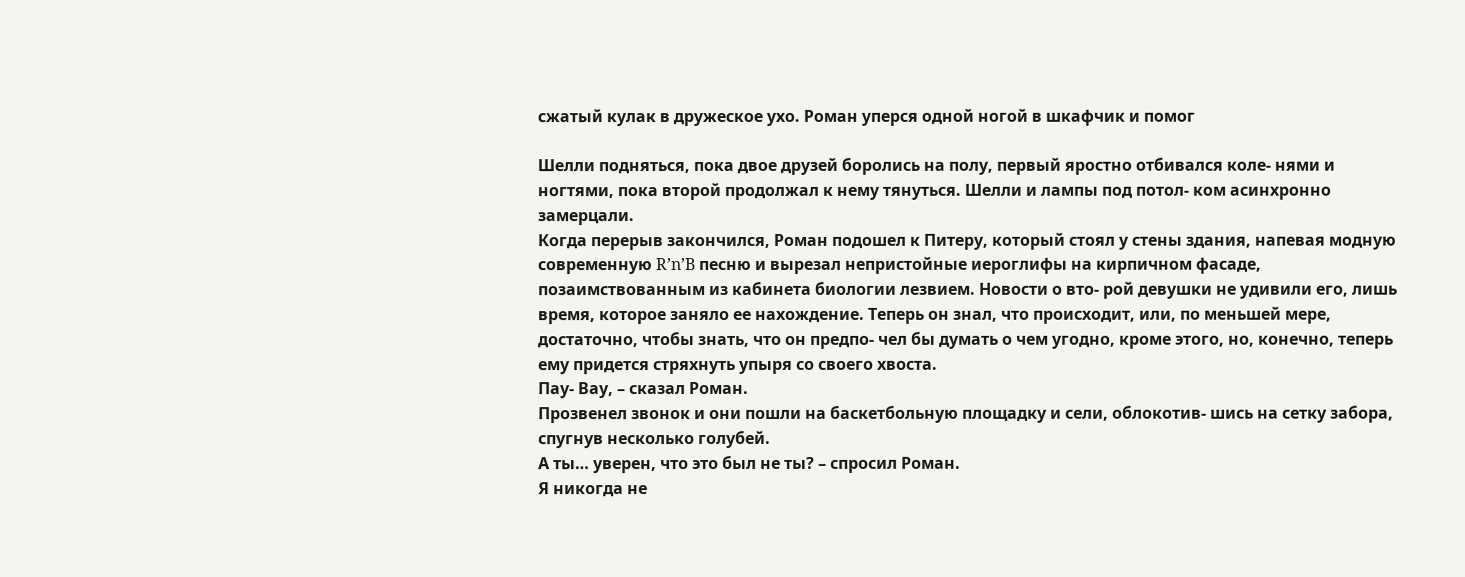сжатый кулак в дружеское ухо. Роман уперся одной ногой в шкафчик и помог

Шелли подняться, пока двое друзей боролись на полу, первый яростно отбивался коле- нями и ногтями, пока второй продолжал к нему тянуться. Шелли и лампы под потол- ком асинхронно замерцали.
Когда перерыв закончился, Роман подошел к Питеру, который стоял у стены здания, напевая модную современную R’n’B песню и вырезал непристойные иероглифы на кирпичном фасаде, позаимствованным из кабинета биологии лезвием. Новости о вто- рой девушки не удивили его, лишь время, которое заняло ее нахождение. Теперь он знал, что происходит, или, по меньшей мере, достаточно, чтобы знать, что он предпо- чел бы думать о чем угодно, кроме этого, но, конечно, теперь ему придется стряхнуть упыря со своего хвоста.
Пау- Вау, – сказал Роман.
Прозвенел звонок и они пошли на баскетбольную площадку и сели, облокотив- шись на сетку забора, спугнув несколько голубей.
А ты… уверен, что это был не ты? – спросил Роман.
Я никогда не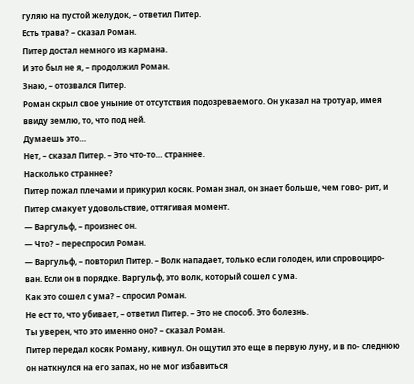гуляю на пустой желудок, – ответил Питер.
Есть трава? – сказал Роман.
Питер достал немного из кармана.
И это был не я, – продолжил Роман.
Знаю, – отозвался Питер.
Роман скрыл свое уныние от отсутствия подозреваемого. Он указал на тротуар, имея ввиду землю, то, что под ней.
Думаешь это…
Нет, – сказал Питер. – Это что-то… страннее.
Насколько страннее?
Питер пожал плечами и прикурил косяк. Роман знал, он знает больше, чем гово- рит, и Питер смакует удовольствие, оттягивая момент.
— Варгульф, – произнес он.
— Что? – переспросил Роман.
— Варгульф, – повторил Питер. – Волк нападает, только если голоден, или спровоциро- ван. Если он в порядке. Варгульф, это волк, который сошел с ума.
Как это сошел с ума? – спросил Роман.
Не ест то, что убивает, – ответил Питер. – Это не способ. Это болезнь.
Ты уверен, что это именно оно? – сказал Роман.
Питер передал косяк Роману, кивнул. Он ощутил это еще в первую луну, и в по- следнюю он наткнулся на его запах, но не мог избавиться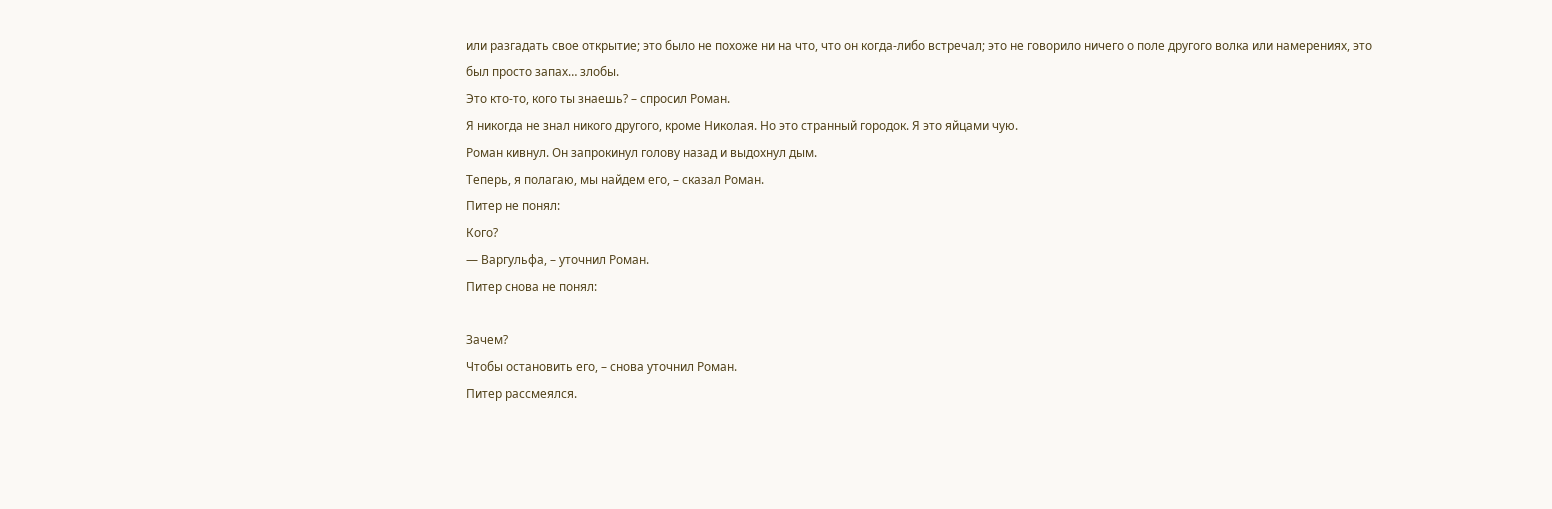или разгадать свое открытие; это было не похоже ни на что, что он когда-либо встречал; это не говорило ничего о поле другого волка или намерениях, это был просто запах… злобы.
Это кто-то, кого ты знаешь? – спросил Роман.
Я никогда не знал никого другого, кроме Николая. Но это странный городок. Я это яйцами чую.
Роман кивнул. Он запрокинул голову назад и выдохнул дым.
Теперь, я полагаю, мы найдем его, – сказал Роман.
Питер не понял:
Кого?
— Варгульфа, – уточнил Роман.
Питер снова не понял:

Зачем?
Чтобы остановить его, – снова уточнил Роман.
Питер рассмеялся.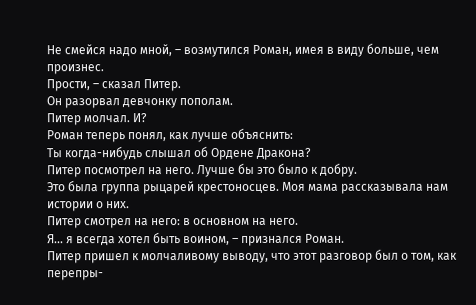Не смейся надо мной, – возмутился Роман, имея в виду больше, чем произнес.
Прости, – сказал Питер.
Он разорвал девчонку пополам.
Питер молчал. И?
Роман теперь понял, как лучше объяснить:
Ты когда-нибудь слышал об Ордене Дракона?
Питер посмотрел на него. Лучше бы это было к добру.
Это была группа рыцарей крестоносцев. Моя мама рассказывала нам истории о них.
Питер смотрел на него: в основном на него.
Я… я всегда хотел быть воином, – признался Роман.
Питер пришел к молчаливому выводу, что этот разговор был о том, как перепры-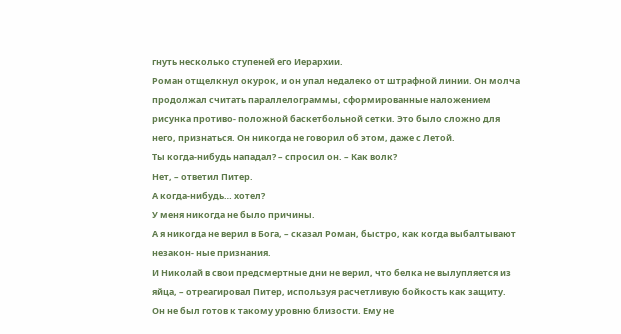гнуть несколько ступеней его Иерархии.
Роман отщелкнул окурок, и он упал недалеко от штрафной линии. Он молча продолжал считать параллелограммы, сформированные наложением рисунка противо- положной баскетбольной сетки. Это было сложно для него, признаться. Он никогда не говорил об этом, даже с Летой.
Ты когда-нибудь нападал? – спросил он. – Как волк?
Нет, – ответил Питер.
А когда-нибудь… хотел?
У меня никогда не было причины.
А я никогда не верил в Бога, – сказал Роман, быстро, как когда выбалтывают незакон- ные признания.
И Николай в свои предсмертные дни не верил, что белка не вылупляется из яйца, – отреагировал Питер, используя расчетливую бойкость как защиту. Он не был готов к такому уровню близости. Ему не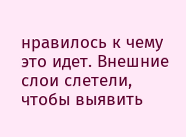нравилось к чему это идет. Внешние слои слетели, чтобы выявить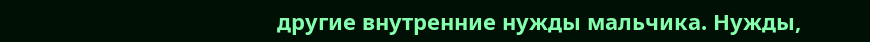другие внутренние нужды мальчика. Нужды,